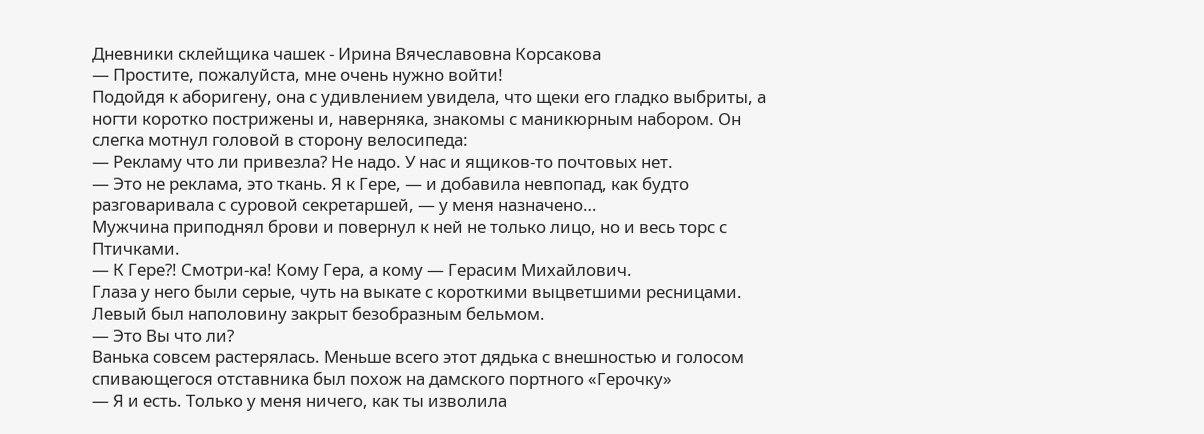Дневники склейщика чашек - Ирина Вячеславовна Корсакова
— Простите, пожалуйста, мне очень нужно войти!
Подойдя к аборигену, она с удивлением увидела, что щеки его гладко выбриты, а ногти коротко пострижены и, наверняка, знакомы с маникюрным набором. Он слегка мотнул головой в сторону велосипеда:
— Рекламу что ли привезла? Не надо. У нас и ящиков-то почтовых нет.
— Это не реклама, это ткань. Я к Гере, — и добавила невпопад, как будто разговаривала с суровой секретаршей, — у меня назначено…
Мужчина приподнял брови и повернул к ней не только лицо, но и весь торс с Птичками.
— К Гере?! Смотри-ка! Кому Гера, а кому — Герасим Михайлович.
Глаза у него были серые, чуть на выкате с короткими выцветшими ресницами. Левый был наполовину закрыт безобразным бельмом.
— Это Вы что ли?
Ванька совсем растерялась. Меньше всего этот дядька с внешностью и голосом спивающегося отставника был похож на дамского портного «Герочку»
— Я и есть. Только у меня ничего, как ты изволила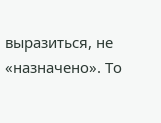выразиться, не «назначено». То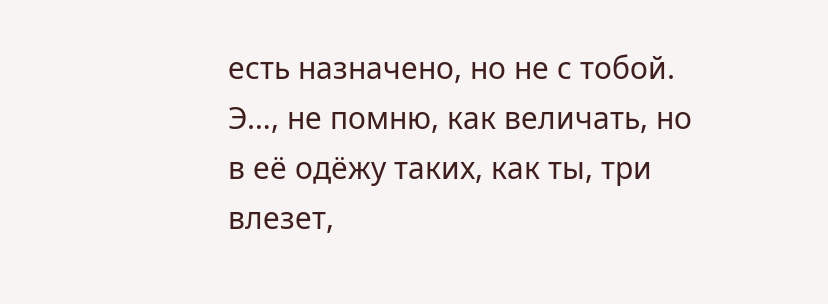есть назначено, но не с тобой. Э…, не помню, как величать, но в её одёжу таких, как ты, три влезет,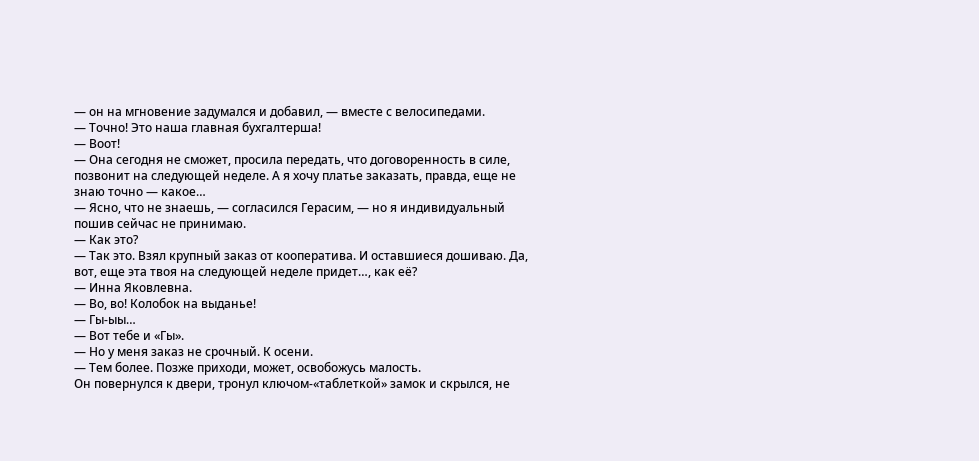— он на мгновение задумался и добавил, — вместе с велосипедами.
— Точно! Это наша главная бухгалтерша!
— Воот!
— Она сегодня не сможет, просила передать, что договоренность в силе, позвонит на следующей неделе. А я хочу платье заказать, правда, еще не знаю точно — какое…
— Ясно, что не знаешь, — согласился Герасим, — но я индивидуальный пошив сейчас не принимаю.
— Как это?
— Так это. Взял крупный заказ от кооператива. И оставшиеся дошиваю. Да, вот, еще эта твоя на следующей неделе придет…, как её?
— Инна Яковлевна.
— Во, во! Колобок на выданье!
— Гы-ыы…
— Вот тебе и «Гы».
— Но у меня заказ не срочный. К осени.
— Тем более. Позже приходи, может, освобожусь малость.
Он повернулся к двери, тронул ключом-«таблеткой» замок и скрылся, не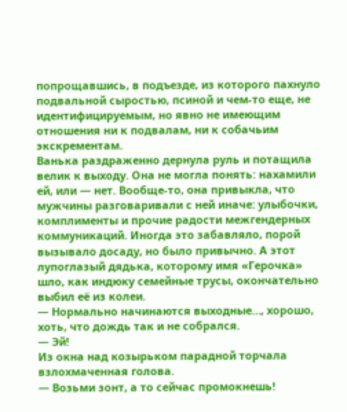попрощавшись, в подъезде, из которого пахнуло подвальной сыростью, псиной и чем-то еще, не идентифицируемым, но явно не имеющим отношения ни к подвалам, ни к собачьим экскрементам.
Ванька раздраженно дернула руль и потащила велик к выходу. Она не могла понять: нахамили ей, или — нет. Вообще-то, она привыкла, что мужчины разговаривали с ней иначе: улыбочки, комплименты и прочие радости межгендерных коммуникаций. Иногда это забавляло, порой вызывало досаду, но было привычно. А этот лупоглазый дядька, которому имя «Герочка» шло, как индюку семейные трусы, окончательно выбил её из колеи.
— Нормально начинаются выходные…, хорошо, хоть, что дождь так и не собрался.
— Эй!
Из окна над козырьком парадной торчала взлохмаченная голова.
— Возьми зонт, а то сейчас промокнешь!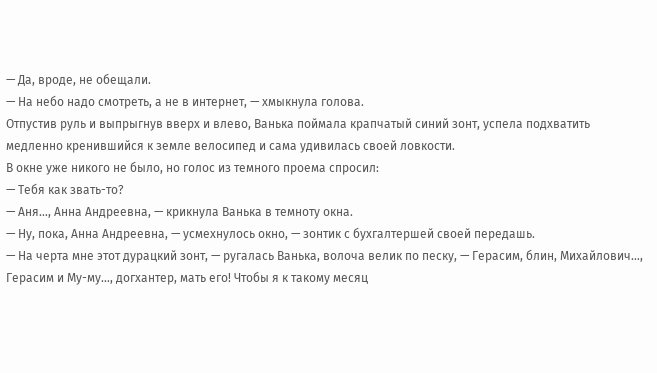— Да, вроде, не обещали.
— На небо надо смотреть, а не в интернет, — хмыкнула голова.
Отпустив руль и выпрыгнув вверх и влево, Ванька поймала крапчатый синий зонт, успела подхватить медленно кренившийся к земле велосипед и сама удивилась своей ловкости.
В окне уже никого не было, но голос из темного проема спросил:
— Тебя как звать-то?
— Аня…, Анна Андреевна, — крикнула Ванька в темноту окна.
— Ну, пока, Анна Андреевна, — усмехнулось окно, — зонтик с бухгалтершей своей передашь.
— На черта мне этот дурацкий зонт, — ругалась Ванька, волоча велик по песку, — Герасим, блин, Михайлович…, Герасим и Му-му…, догхантер, мать его! Чтобы я к такому месяц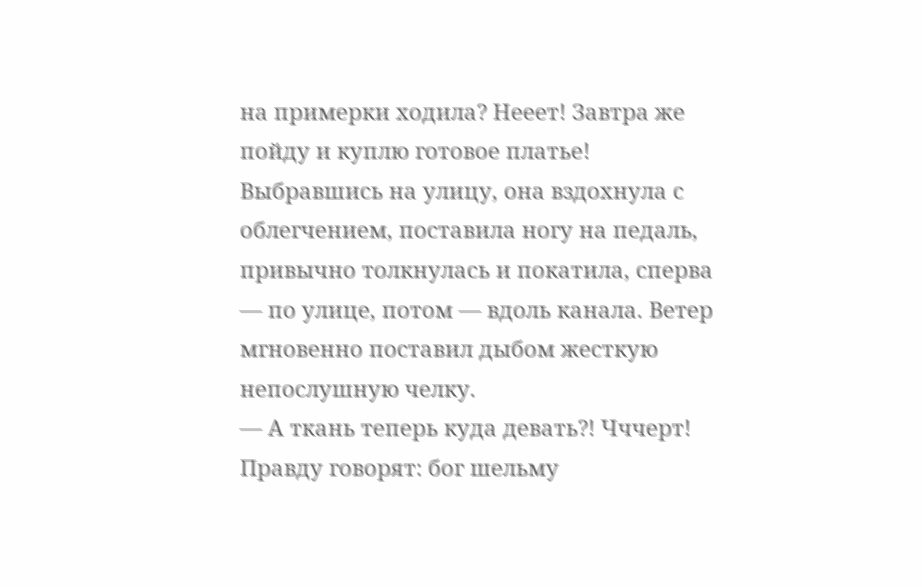на примерки ходила? Нееет! Завтра же пойду и куплю готовое платье!
Выбравшись на улицу, она вздохнула с облегчением, поставила ногу на педаль, привычно толкнулась и покатила, сперва — по улице, потом — вдоль канала. Ветер мгновенно поставил дыбом жесткую непослушную челку.
— А ткань теперь куда девать?! Чччерт! Правду говорят: бог шельму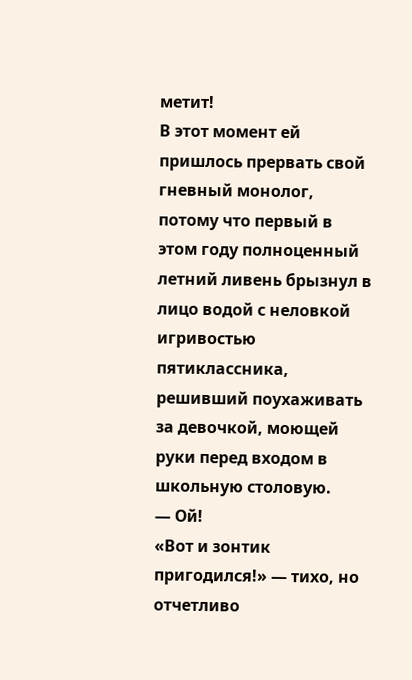метит!
В этот момент ей пришлось прервать свой гневный монолог, потому что первый в этом году полноценный летний ливень брызнул в лицо водой с неловкой игривостью пятиклассника, решивший поухаживать за девочкой, моющей руки перед входом в школьную столовую.
— Ой!
«Вот и зонтик пригодился!» — тихо, но отчетливо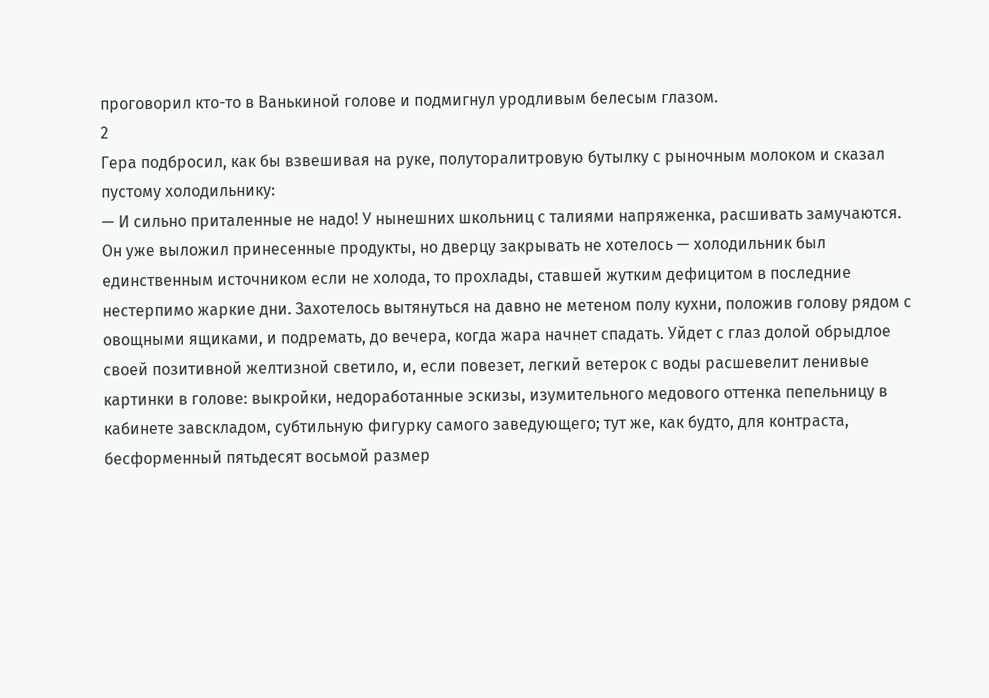проговорил кто-то в Ванькиной голове и подмигнул уродливым белесым глазом.
2
Гера подбросил, как бы взвешивая на руке, полуторалитровую бутылку с рыночным молоком и сказал пустому холодильнику:
— И сильно приталенные не надо! У нынешних школьниц с талиями напряженка, расшивать замучаются.
Он уже выложил принесенные продукты, но дверцу закрывать не хотелось — холодильник был единственным источником если не холода, то прохлады, ставшей жутким дефицитом в последние нестерпимо жаркие дни. Захотелось вытянуться на давно не метеном полу кухни, положив голову рядом с овощными ящиками, и подремать, до вечера, когда жара начнет спадать. Уйдет с глаз долой обрыдлое своей позитивной желтизной светило, и, если повезет, легкий ветерок с воды расшевелит ленивые картинки в голове: выкройки, недоработанные эскизы, изумительного медового оттенка пепельницу в кабинете завскладом, субтильную фигурку самого заведующего; тут же, как будто, для контраста, бесформенный пятьдесят восьмой размер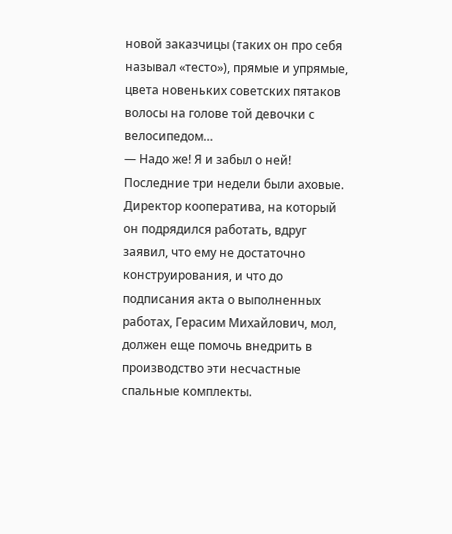новой заказчицы (таких он про себя называл «тесто»), прямые и упрямые, цвета новеньких советских пятаков волосы на голове той девочки с велосипедом…
— Надо же! Я и забыл о ней!
Последние три недели были аховые. Директор кооператива, на который он подрядился работать, вдруг заявил, что ему не достаточно конструирования, и что до подписания акта о выполненных работах, Герасим Михайлович, мол, должен еще помочь внедрить в производство эти несчастные спальные комплекты.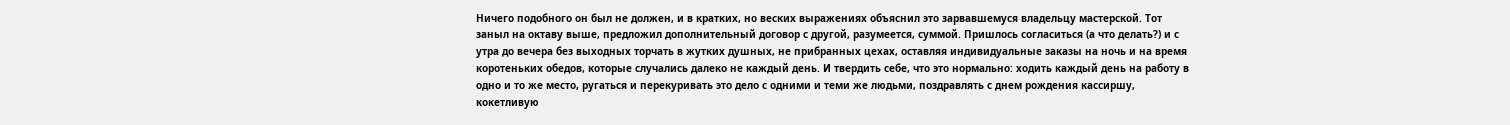Ничего подобного он был не должен, и в кратких, но веских выражениях объяснил это зарвавшемуся владельцу мастерской. Тот заныл на октаву выше, предложил дополнительный договор с другой, разумеется, суммой. Пришлось согласиться (а что делать?) и с утра до вечера без выходных торчать в жутких душных, не прибранных цехах, оставляя индивидуальные заказы на ночь и на время коротеньких обедов, которые случались далеко не каждый день. И твердить себе, что это нормально: ходить каждый день на работу в одно и то же место, ругаться и перекуривать это дело с одними и теми же людьми, поздравлять с днем рождения кассиршу, кокетливую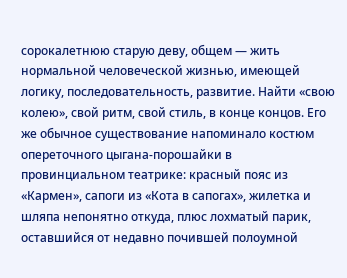сорокалетнюю старую деву, общем — жить нормальной человеческой жизнью, имеющей логику, последовательность, развитие. Найти «свою колею», свой ритм, свой стиль, в конце концов. Его же обычное существование напоминало костюм опереточного цыгана-порошайки в провинциальном театрике: красный пояс из «Кармен», сапоги из «Кота в сапогах», жилетка и шляпа непонятно откуда, плюс лохматый парик, оставшийся от недавно почившей полоумной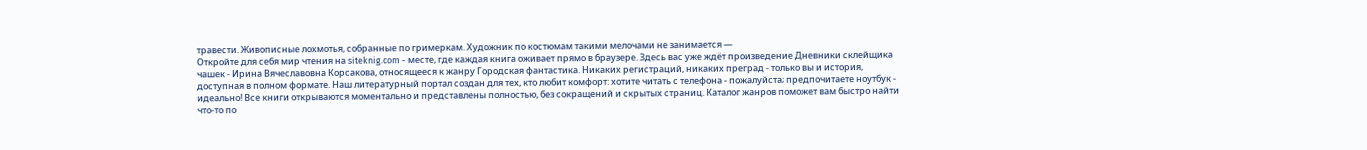травести. Живописные лохмотья, собранные по гримеркам. Художник по костюмам такими мелочами не занимается —
Откройте для себя мир чтения на siteknig.com - месте, где каждая книга оживает прямо в браузере. Здесь вас уже ждёт произведение Дневники склейщика чашек - Ирина Вячеславовна Корсакова, относящееся к жанру Городская фантастика. Никаких регистраций, никаких преград - только вы и история, доступная в полном формате. Наш литературный портал создан для тех, кто любит комфорт: хотите читать с телефона - пожалуйста; предпочитаете ноутбук - идеально! Все книги открываются моментально и представлены полностью, без сокращений и скрытых страниц. Каталог жанров поможет вам быстро найти что-то по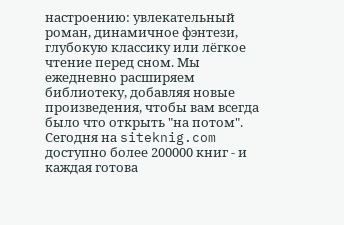настроению: увлекательный роман, динамичное фэнтези, глубокую классику или лёгкое чтение перед сном. Мы ежедневно расширяем библиотеку, добавляя новые произведения, чтобы вам всегда было что открыть "на потом". Сегодня на siteknig.com доступно более 200000 книг - и каждая готова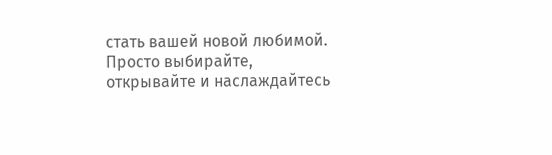стать вашей новой любимой. Просто выбирайте, открывайте и наслаждайтесь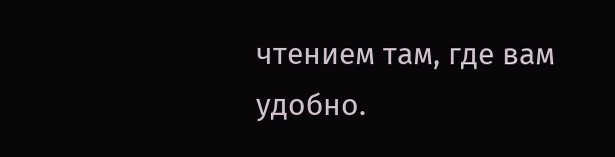чтением там, где вам удобно.